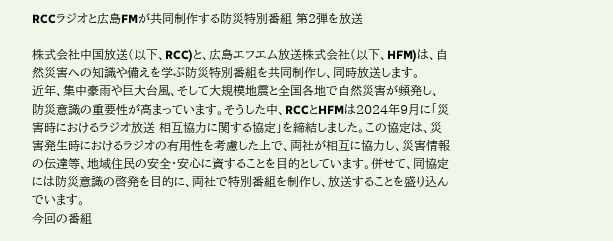RCCラジオと広島FMが共同制作する防災特別番組 第2弾を放送

株式会社中国放送(以下、RCC)と、広島エフエム放送株式会社(以下、HFM)は、自然災害への知識や備えを学ぶ防災特別番組を共同制作し、同時放送します。
近年、集中豪雨や巨大台風、そして大規模地震と全国各地で自然災害が頻発し、防災意識の重要性が高まっています。そうした中、RCCとHFMは2024年9月に「災害時におけるラジオ放送 相互協力に関する協定」を締結しました。この協定は、災害発生時におけるラジオの有用性を考慮した上で、両社が相互に協力し、災害情報の伝達等、地域住民の安全・安心に資することを目的としています。併せて、同協定には防災意識の啓発を目的に、両社で特別番組を制作し、放送することを盛り込んでいます。
今回の番組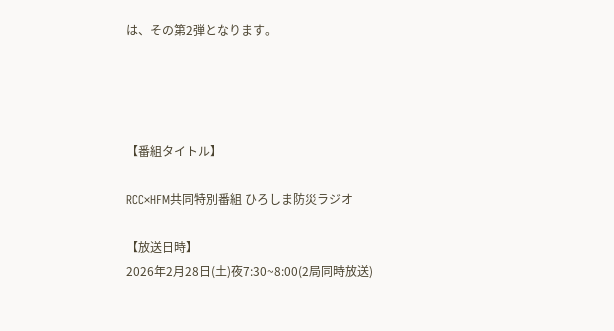は、その第2弾となります。




【番組タイトル】

RCC×HFM共同特別番組 ひろしま防災ラジオ

【放送日時】
2026年2月28日(土)夜7:30~8:00(2局同時放送)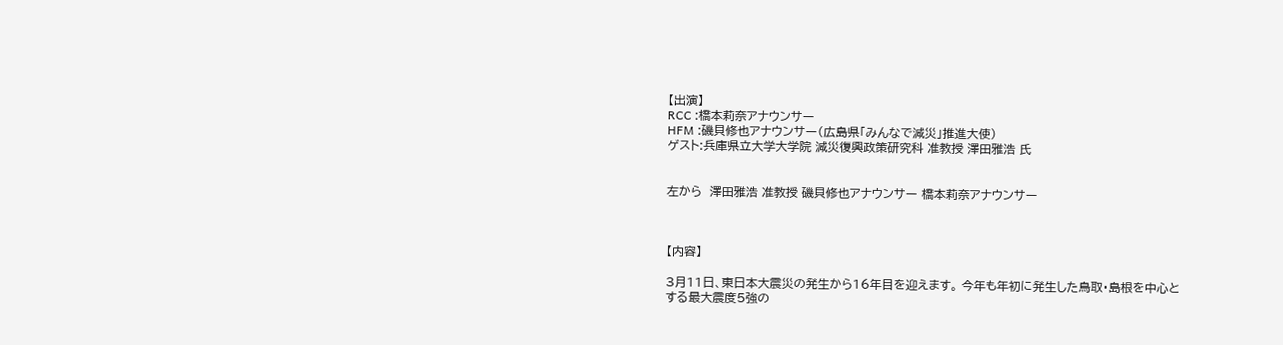【出演】
RCC :橋本莉奈アナウンサー
HFM :磯貝修也アナウンサー(広島県「みんなで減災」推進大使)
ゲスト:兵庫県立大学大学院 減災復興政策研究科 准教授 澤田雅浩 氏


左から  澤田雅浩 准教授 磯貝修也アナウンサー 橋本莉奈アナウンサー



【内容】

3月11日、東日本大震災の発生から16年目を迎えます。 今年も年初に発生した鳥取・島根を中心とする最大震度5強の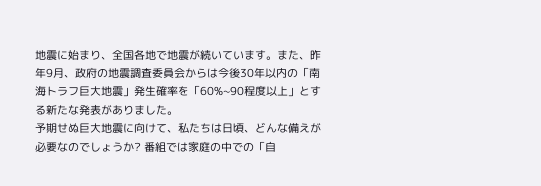地震に始まり、全国各地で地震が続いています。また、昨年9月、政府の地震調査委員会からは今後30年以内の「南海トラフ巨大地震」発生確率を「60%~90程度以上」とする新たな発表がありました。
予期せぬ巨大地震に向けて、私たちは日頃、どんな備えが必要なのでしょうか? 番組では家庭の中での「自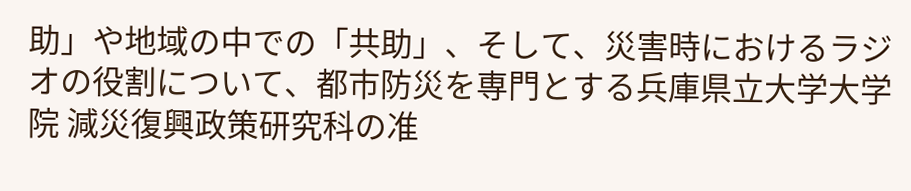助」や地域の中での「共助」、そして、災害時におけるラジオの役割について、都市防災を専門とする兵庫県立大学大学院 減災復興政策研究科の准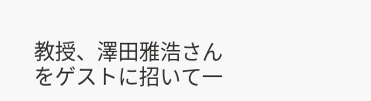教授、澤田雅浩さんをゲストに招いて一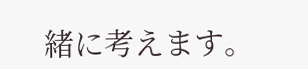緒に考えます。